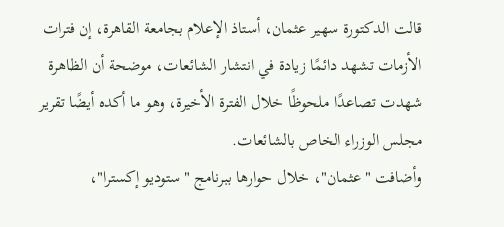قالت الدكتورة سهير عثمان، أستاذ الإعلام بجامعة القاهرة، إن فترات الأزمات تشهد دائمًا زيادة في انتشار الشائعات، موضحة أن الظاهرة شهدت تصاعدًا ملحوظًا خلال الفترة الأخيرة، وهو ما أكده أيضًا تقرير مجلس الوزراء الخاص بالشائعات.
وأضافت "عثمان"، خلال حوارها ببرنامج "ستوديو إكسترا"،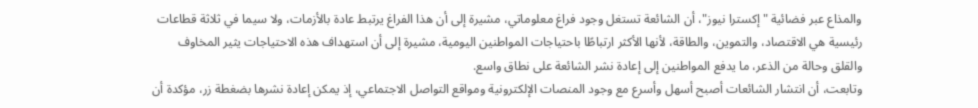والمذاع عبر فضائية "إكسترا نيوز"، أن الشائعة تستغل وجود فراغ معلوماتي، مشيرة إلى أن هذا الفراغ يرتبط عادة بالأزمات، ولا سيما في ثلاثة قطاعات رئيسية هي الاقتصاد، والتموين، والطاقة، لأنها الأكثر ارتباطًا باحتياجات المواطنين اليومية، مشيرة إلى أن استهداف هذه الاحتياجات يثير المخاوف والقلق وحالة من الذعر، ما يدفع المواطنين إلى إعادة نشر الشائعة على نطاق واسع.
وتابعت، أن انتشار الشائعات أصبح أسهل وأسرع مع وجود المنصات الإلكترونية ومواقع التواصل الاجتماعي، إذ يمكن إعادة نشرها بضغطة زر، مؤكدة أن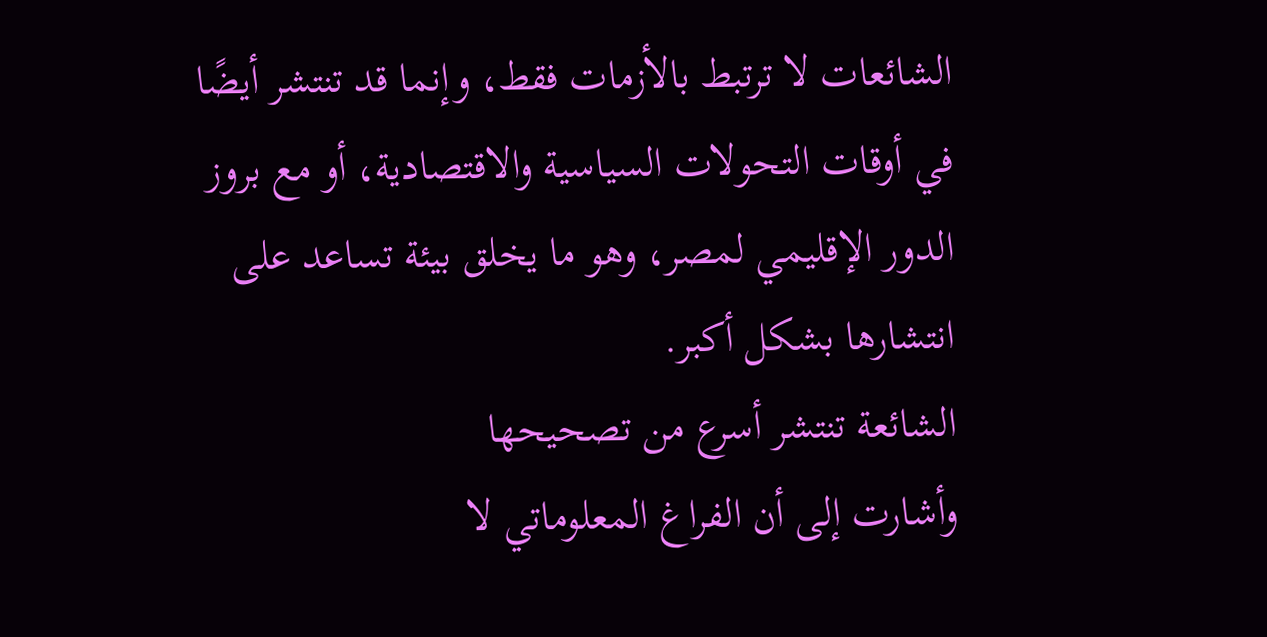الشائعات لا ترتبط بالأزمات فقط، وإنما قد تنتشر أيضًا في أوقات التحولات السياسية والاقتصادية، أو مع بروز الدور الإقليمي لمصر، وهو ما يخلق بيئة تساعد على انتشارها بشكل أكبر.
الشائعة تنتشر أسرع من تصحيحها
وأشارت إلى أن الفراغ المعلوماتي لا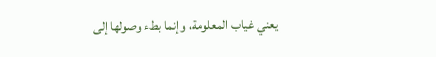يعني غياب المعلومة، وإنما بطء وصولها إلى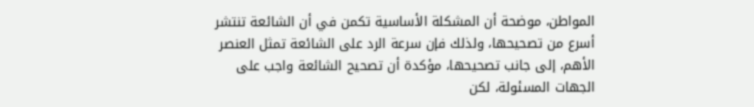المواطن، موضحة أن المشكلة الأساسية تكمن في أن الشائعة تنتشر أسرع من تصحيحها، ولذلك فإن سرعة الرد على الشائعة تمثل العنصر الأهم، إلى جانب تصحيحها، مؤكدة أن تصحيح الشائعة واجب على الجهات المسئولة، لكن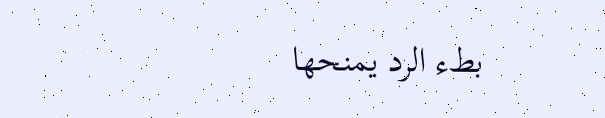بطء الرد يمنحها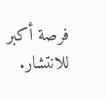فرصة أكبر للانتشار.